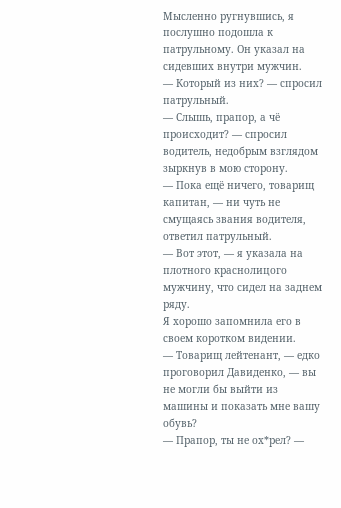Мысленно ругнувшись, я послушно подошла к патрульному. Он указал на сидевших внутри мужчин.
— Который из них? — спросил патрульный.
— Слышь, прапор, а чё происходит? — спросил водитель, недобрым взглядом зыркнув в мою сторону.
— Пока ещё ничего, товарищ капитан, — ни чуть не смущаясь звания водителя, ответил патрульный.
— Вот этот, — я указала на плотного краснолицого мужчину, что сидел на заднем ряду.
Я хорошо запомнила его в своем коротком видении.
— Товарищ лейтенант, — едко проговорил Давиденко, — вы не могли бы выйти из машины и показать мне вашу обувь?
— Прапор, ты не ох*рел? —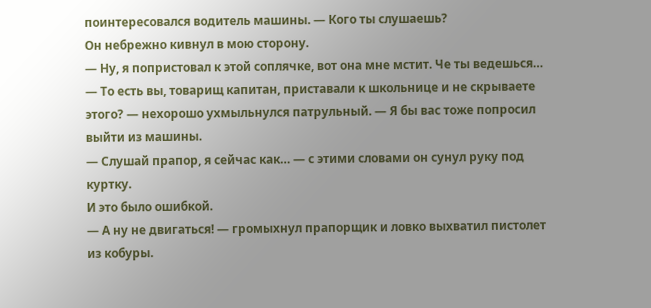поинтересовался водитель машины. — Кого ты слушаешь?
Он небрежно кивнул в мою сторону.
— Ну, я попристовал к этой соплячке, вот она мне мстит. Че ты ведешься…
— То есть вы, товарищ капитан, приставали к школьнице и не скрываете этого? — нехорошо ухмыльнулся патрульный. — Я бы вас тоже попросил выйти из машины.
— Слушай прапор, я сейчас как… — с этими словами он сунул руку под куртку.
И это было ошибкой.
— А ну не двигаться! — громыхнул прапорщик и ловко выхватил пистолет из кобуры.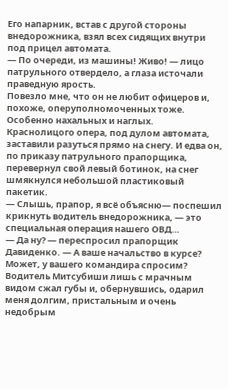Его напарник, встав с другой стороны внедорожника, взял всех сидящих внутри под прицел автомата.
— По очереди, из машины! Живо! — лицо патрульного отвердело, а глаза источали праведную ярость.
Повезло мне, что он не любит офицеров и, похоже, оперуполномоченных тоже. Особенно нахальных и наглых.
Краснолицого опера, под дулом автомата, заставили разуться прямо на снегу. И едва он, по приказу патрульного прапорщика, перевернул свой левый ботинок, на снег шмякнулся небольшой пластиковый пакетик.
— Слышь, прапор, я всё объясню— поспешил крикнуть водитель внедорожника, — это специальная операция нашего ОВД…
— Да ну? — переспросил прапорщик Давиденко. — А ваше начальство в курсе? Может, у вашего командира спросим?
Водитель Митсубиши лишь с мрачным видом сжал губы и, обернувшись, одарил меня долгим, пристальным и очень недобрым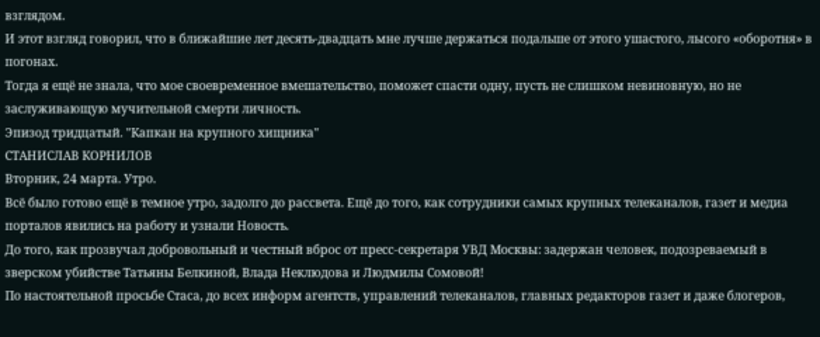взглядом.
И этот взгляд говорил, что в ближайшие лет десять-двадцать мне лучше держаться подальше от этого ушастого, лысого «оборотня» в погонах.
Тогда я ещё не знала, что мое своевременное вмешательство, поможет спасти одну, пусть не слишком невиновную, но не заслуживающую мучительной смерти личность.
Эпизод тридцатый. "Капкан на крупного хищника"
СТАНИСЛАВ КОРНИЛОВ
Вторник, 24 марта. Утро.
Всё было готово ещё в темное утро, задолго до рассвета. Ещё до того, как сотрудники самых крупных телеканалов, газет и медиа порталов явились на работу и узнали Новость.
До того, как прозвучал добровольный и честный вброс от пресс-секретаря УВД Москвы: задержан человек, подозреваемый в зверском убийстве Татьяны Белкиной, Влада Неклюдова и Людмилы Сомовой!
По настоятельной просьбе Стаса, до всех информ агентств, управлений телеканалов, главных редакторов газет и даже блогеров,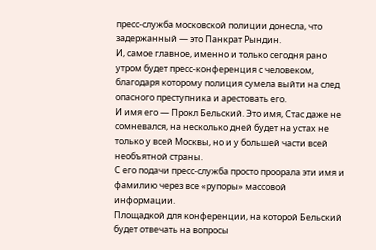пресс-служба московской полиции донесла, что задержанный — это Панкрат Рындин.
И, самое главное, именно и только сегодня рано утром будет пресс-конференция с человеком, благодаря которому полиция сумела выйти на след опасного преступника и арестовать его.
И имя его — Прокл Бельский. Это имя, Стас даже не сомневался, на несколько дней будет на устах не только у всей Москвы, но и у большей части всей необъятной страны.
С его подачи пресс-служба просто проорала эти имя и фамилию через все «рупоры» массовой информации.
Площадкой для конференции, на которой Бельский будет отвечать на вопросы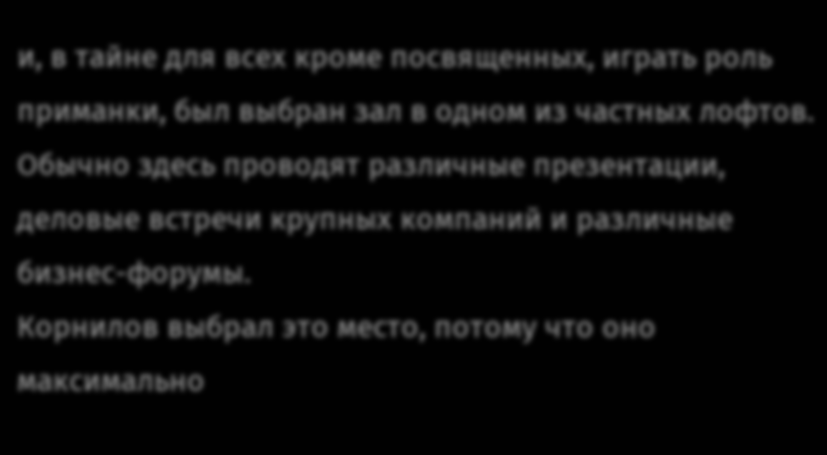и, в тайне для всех кроме посвященных, играть роль приманки, был выбран зал в одном из частных лофтов.
Обычно здесь проводят различные презентации, деловые встречи крупных компаний и различные бизнес-форумы.
Корнилов выбрал это место, потому что оно максимально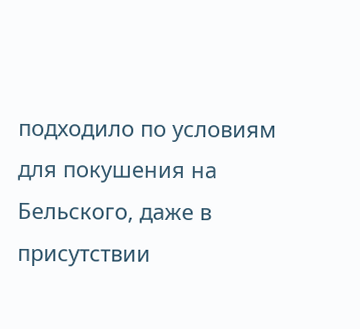подходило по условиям для покушения на Бельского, даже в присутствии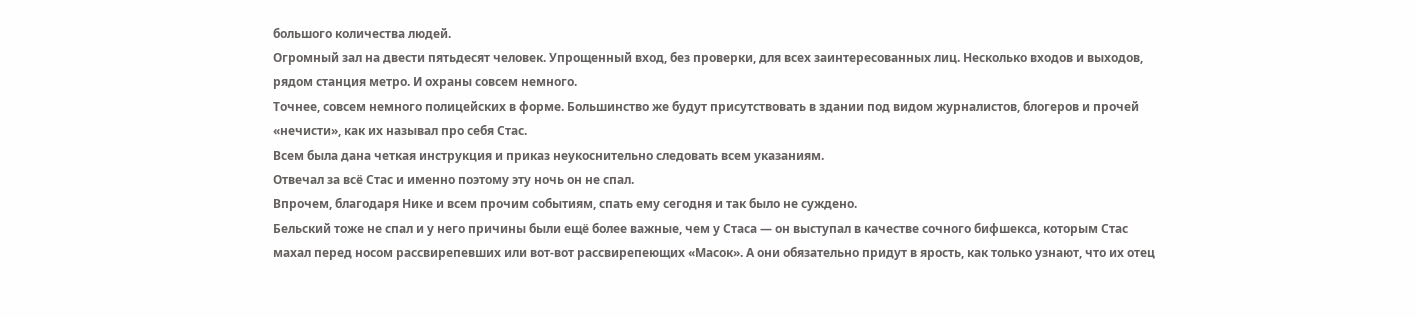большого количества людей.
Огромный зал на двести пятьдесят человек. Упрощенный вход, без проверки, для всех заинтересованных лиц. Несколько входов и выходов, рядом станция метро. И охраны совсем немного.
Точнее, совсем немного полицейских в форме. Большинство же будут присутствовать в здании под видом журналистов, блогеров и прочей «нечисти», как их называл про себя Стас.
Всем была дана четкая инструкция и приказ неукоснительно следовать всем указаниям.
Отвечал за всё Стас и именно поэтому эту ночь он не спал.
Впрочем, благодаря Нике и всем прочим событиям, спать ему сегодня и так было не суждено.
Бельский тоже не спал и у него причины были ещё более важные, чем у Стаса — он выступал в качестве сочного бифшекса, которым Стас махал перед носом рассвирепевших или вот-вот рассвирепеющих «Масок». А они обязательно придут в ярость, как только узнают, что их отец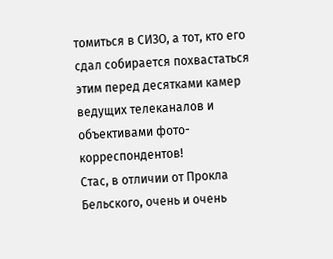томиться в СИЗО, а тот, кто его сдал собирается похвастаться этим перед десятками камер ведущих телеканалов и объективами фото-корреспондентов!
Стас, в отличии от Прокла Бельского, очень и очень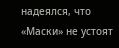надеялся, что «Маски» не устоят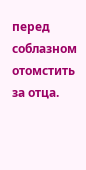перед соблазном отомстить за отца.